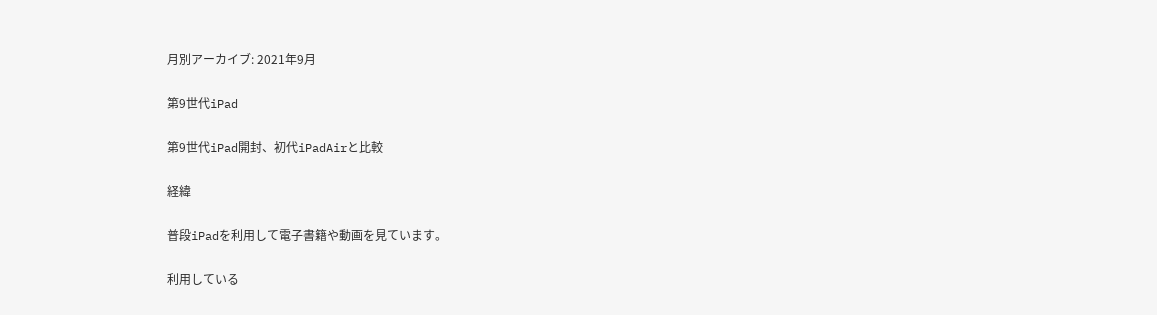月別アーカイブ: 2021年9月

第9世代iPad

第9世代iPad開封、初代iPadAirと比較

経緯

普段iPadを利用して電子書籍や動画を見ています。

利用している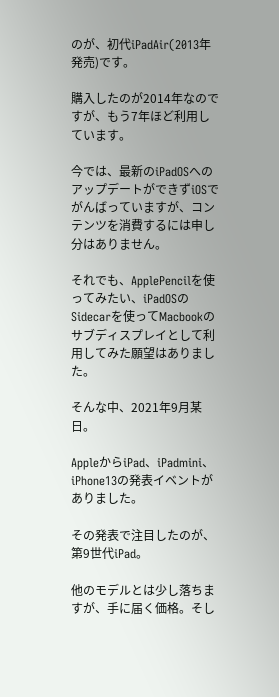のが、初代iPadAir(2013年発売)です。

購入したのが2014年なのですが、もう7年ほど利用しています。

今では、最新のiPadOSへのアップデートができずiOSでがんばっていますが、コンテンツを消費するには申し分はありません。

それでも、ApplePencilを使ってみたい、iPadOSのSidecarを使ってMacbookのサブディスプレイとして利用してみた願望はありました。

そんな中、2021年9月某日。

AppleからiPad、iPadmini、iPhone13の発表イベントがありました。

その発表で注目したのが、第9世代iPad。

他のモデルとは少し落ちますが、手に届く価格。そし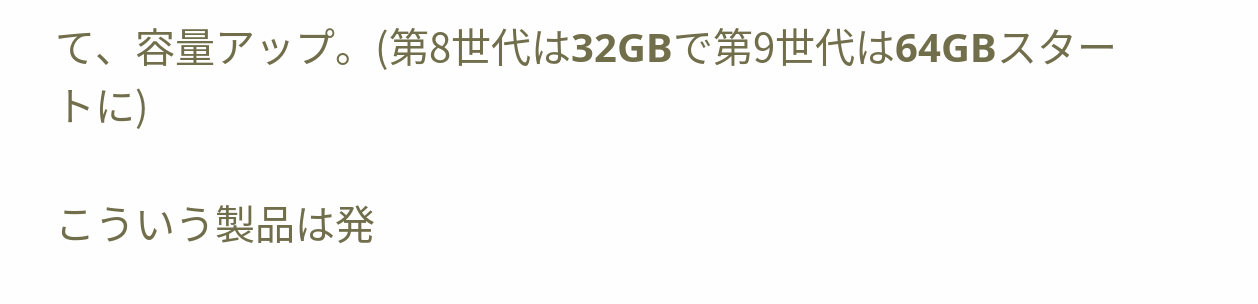て、容量アップ。(第8世代は32GBで第9世代は64GBスタートに)

こういう製品は発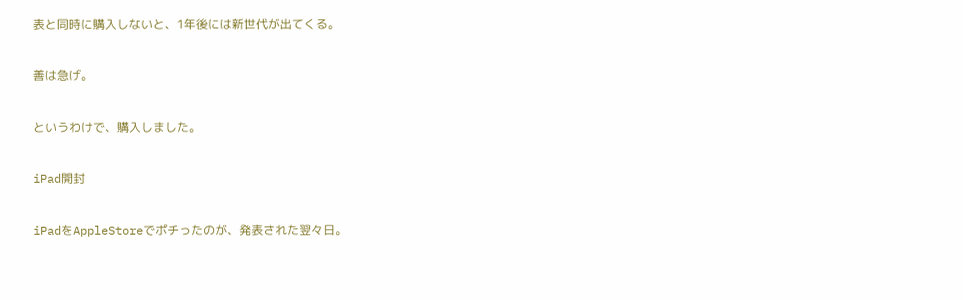表と同時に購入しないと、1年後には新世代が出てくる。

善は急げ。

というわけで、購入しました。

iPad開封

iPadをAppleStoreでポチったのが、発表された翌々日。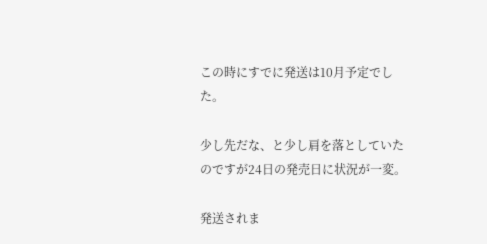この時にすでに発送は10月予定でした。

少し先だな、と少し肩を落としていたのですが24日の発売日に状況が一変。

発送されま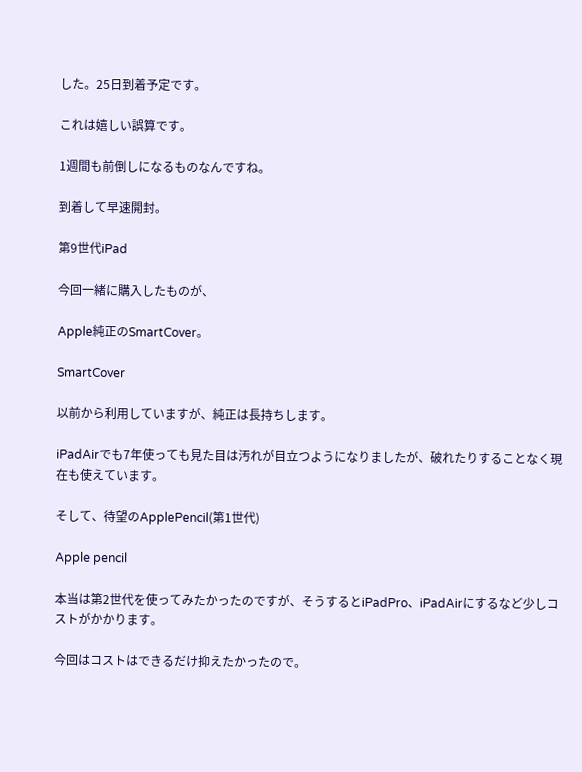した。25日到着予定です。

これは嬉しい誤算です。

1週間も前倒しになるものなんですね。

到着して早速開封。

第9世代iPad

今回一緒に購入したものが、

Apple純正のSmartCover。

SmartCover

以前から利用していますが、純正は長持ちします。

iPadAirでも7年使っても見た目は汚れが目立つようになりましたが、破れたりすることなく現在も使えています。

そして、待望のApplePencil(第1世代)

Apple pencil

本当は第2世代を使ってみたかったのですが、そうするとiPadPro、iPadAirにするなど少しコストがかかります。

今回はコストはできるだけ抑えたかったので。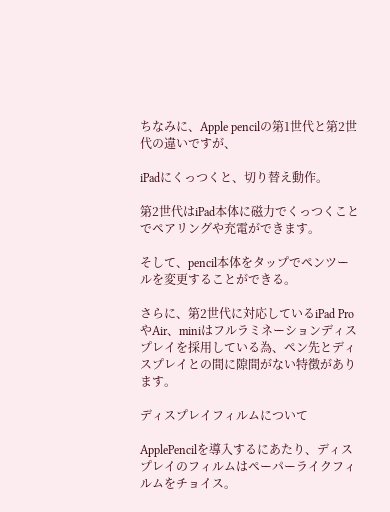ちなみに、Apple pencilの第1世代と第2世代の違いですが、

iPadにくっつくと、切り替え動作。

第2世代はiPad本体に磁力でくっつくことでペアリングや充電ができます。

そして、pencil本体をタップでペンツールを変更することができる。

さらに、第2世代に対応しているiPad ProやAir、miniはフルラミネーションディスプレイを採用している為、ペン先とディスプレイとの間に隙間がない特徴があります。

ディスプレイフィルムについて

ApplePencilを導入するにあたり、ディスプレイのフィルムはペーパーライクフィルムをチョイス。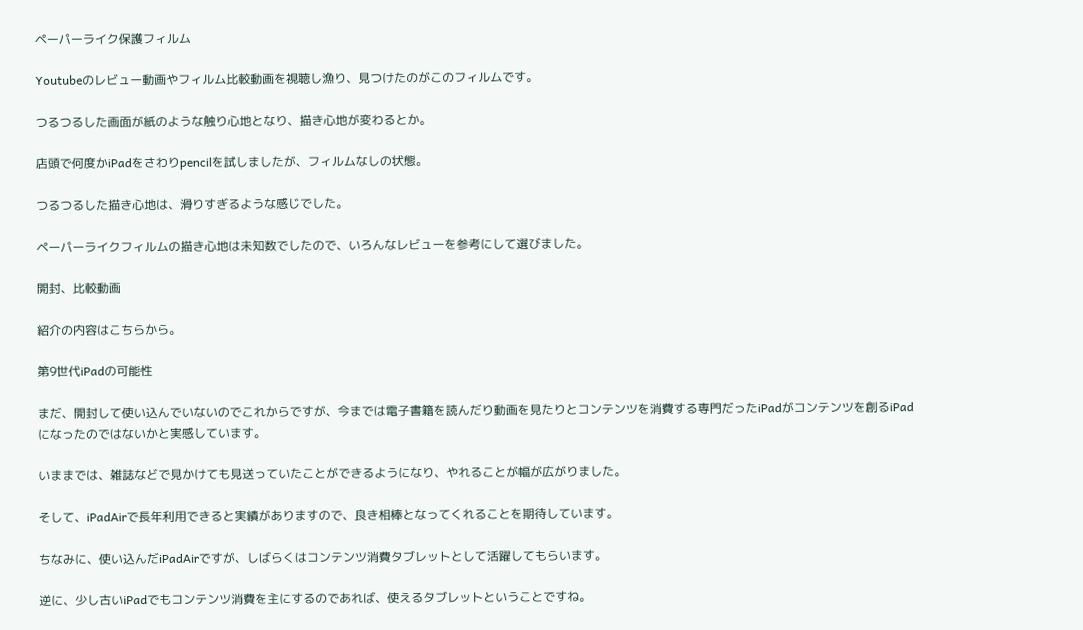ペーパーライク保護フィルム

Youtubeのレビュー動画やフィルム比較動画を視聴し漁り、見つけたのがこのフィルムです。

つるつるした画面が紙のような触り心地となり、描き心地が変わるとか。

店頭で何度かiPadをさわりpencilを試しましたが、フィルムなしの状態。

つるつるした描き心地は、滑りすぎるような感じでした。

ペーパーライクフィルムの描き心地は未知数でしたので、いろんなレビューを参考にして選びました。

開封、比較動画

紹介の内容はこちらから。

第9世代iPadの可能性

まだ、開封して使い込んでいないのでこれからですが、今までは電子書籍を読んだり動画を見たりとコンテンツを消費する専門だったiPadがコンテンツを創るiPadになったのではないかと実感しています。

いままでは、雑誌などで見かけても見送っていたことができるようになり、やれることが幅が広がりました。

そして、iPadAirで長年利用できると実績がありますので、良き相棒となってくれることを期待しています。

ちなみに、使い込んだiPadAirですが、しばらくはコンテンツ消費タブレットとして活躍してもらいます。

逆に、少し古いiPadでもコンテンツ消費を主にするのであれば、使えるタブレットということですね。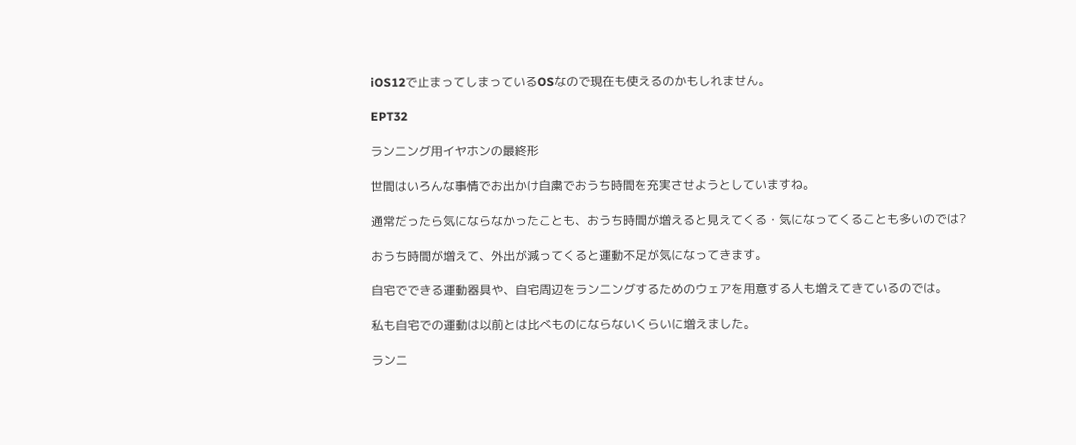iOS12で止まってしまっているOSなので現在も使えるのかもしれません。

EPT32

ランニング用イヤホンの最終形

世間はいろんな事情でお出かけ自粛でおうち時間を充実させようとしていますね。

通常だったら気にならなかったことも、おうち時間が増えると見えてくる・気になってくることも多いのでは?

おうち時間が増えて、外出が減ってくると運動不足が気になってきます。

自宅でできる運動器具や、自宅周辺をランニングするためのウェアを用意する人も増えてきているのでは。

私も自宅での運動は以前とは比べものにならないくらいに増えました。

ランニ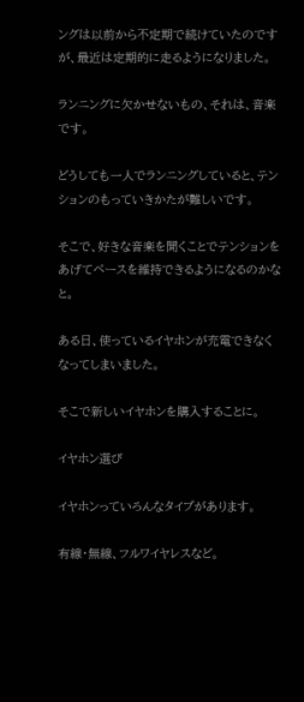ングは以前から不定期で続けていたのですが、最近は定期的に走るようになりました。

ランニングに欠かせないもの、それは、音楽です。

どうしても一人でランニングしていると、テンションのもっていきかたが難しいです。

そこで、好きな音楽を聞くことでテンションをあげてペースを維持できるようになるのかなと。

ある日、使っているイヤホンが充電できなくなってしまいました。

そこで新しいイヤホンを購入することに。

イヤホン選び

イヤホンっていろんなタイプがあります。

有線・無線、フルワイヤレスなど。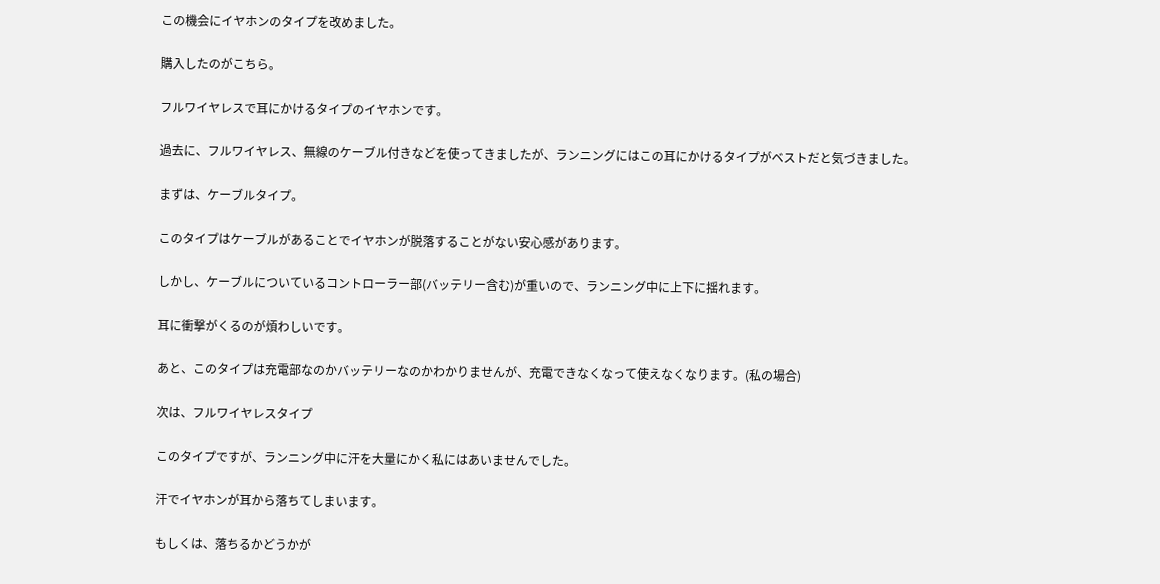この機会にイヤホンのタイプを改めました。

購入したのがこちら。

フルワイヤレスで耳にかけるタイプのイヤホンです。

過去に、フルワイヤレス、無線のケーブル付きなどを使ってきましたが、ランニングにはこの耳にかけるタイプがベストだと気づきました。

まずは、ケーブルタイプ。

このタイプはケーブルがあることでイヤホンが脱落することがない安心感があります。

しかし、ケーブルについているコントローラー部(バッテリー含む)が重いので、ランニング中に上下に揺れます。

耳に衝撃がくるのが煩わしいです。

あと、このタイプは充電部なのかバッテリーなのかわかりませんが、充電できなくなって使えなくなります。(私の場合)

次は、フルワイヤレスタイプ

このタイプですが、ランニング中に汗を大量にかく私にはあいませんでした。

汗でイヤホンが耳から落ちてしまいます。

もしくは、落ちるかどうかが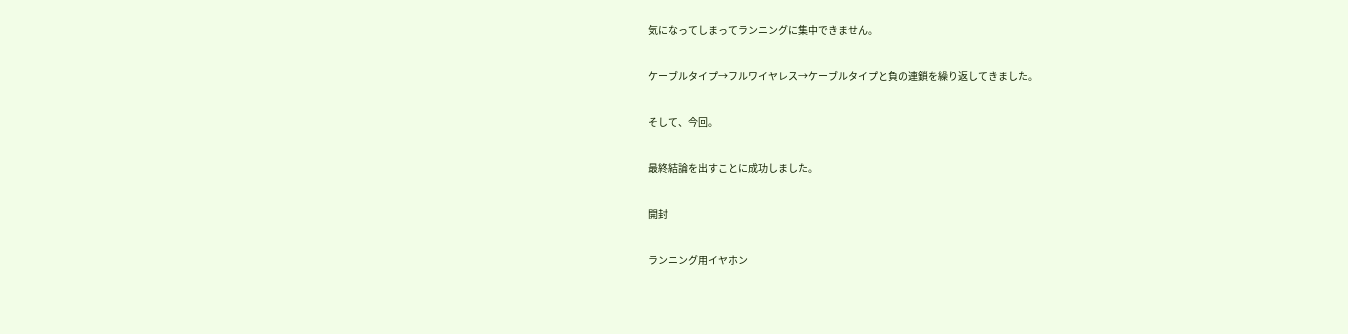気になってしまってランニングに集中できません。

ケーブルタイプ→フルワイヤレス→ケーブルタイプと負の連鎖を繰り返してきました。

そして、今回。

最終結論を出すことに成功しました。

開封

ランニング用イヤホン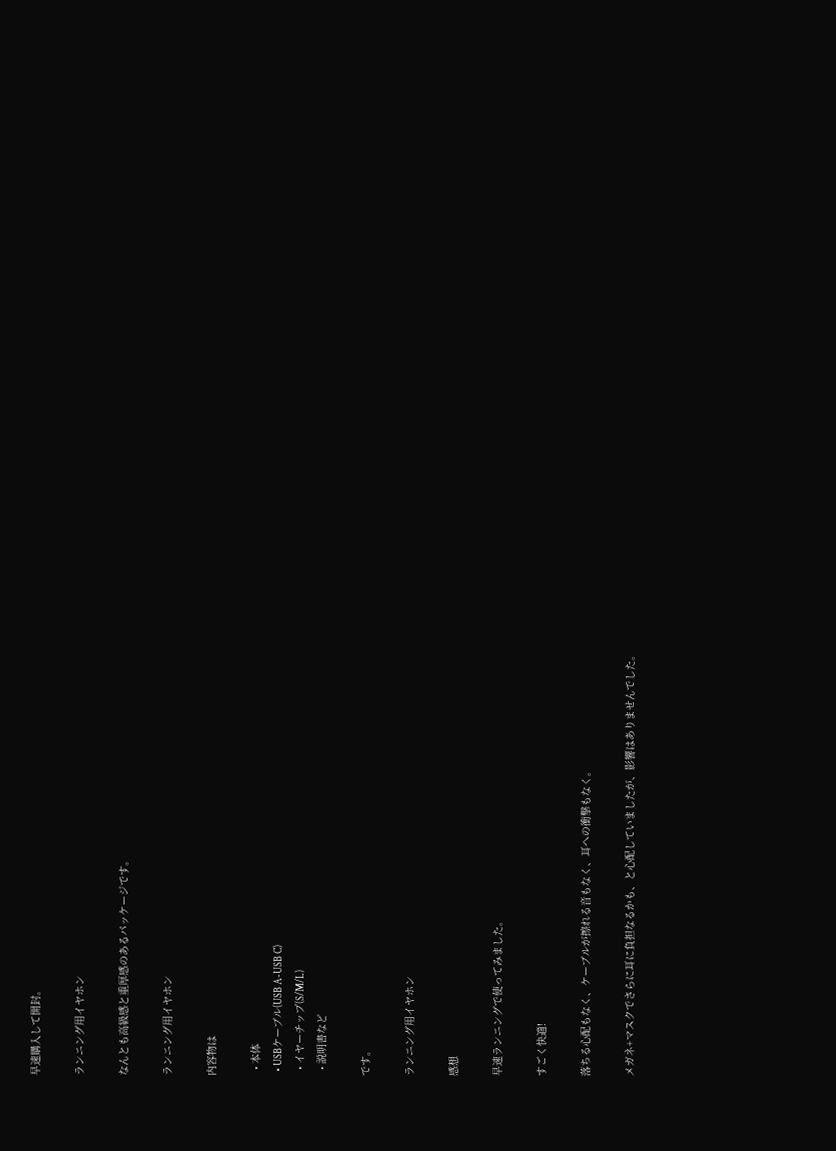早速購入して開封。

ランニング用イヤホン

なんとも高級感と重厚感のあるパッケージです。

ランニング用イヤホン

内容物は

  • 本体
  • USBケーブル(USB A-USB C)
  • イヤーチップ(S/M/L)
  • 説明書など

です。

ランニング用イヤホン

感想

早速ランニングで使ってみました。

すごく快適!

落ちる心配もなく、ケーブルが擦れる音もなく、耳への衝撃もなく。

メガネ+マスクでさらに耳に負担なるかも、と心配していましたが、影響はありませんでした。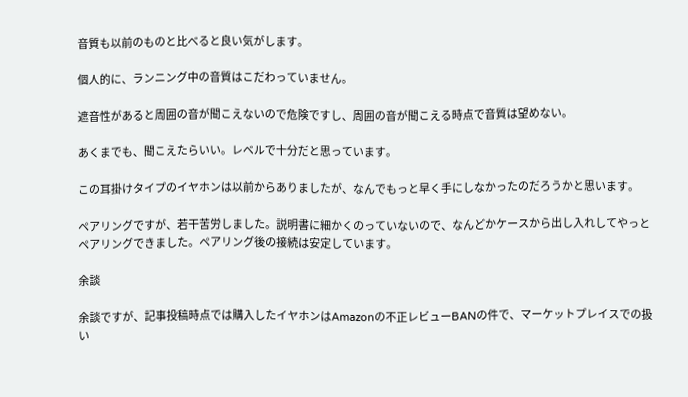音質も以前のものと比べると良い気がします。

個人的に、ランニング中の音質はこだわっていません。

遮音性があると周囲の音が聞こえないので危険ですし、周囲の音が聞こえる時点で音質は望めない。

あくまでも、聞こえたらいい。レベルで十分だと思っています。

この耳掛けタイプのイヤホンは以前からありましたが、なんでもっと早く手にしなかったのだろうかと思います。

ペアリングですが、若干苦労しました。説明書に細かくのっていないので、なんどかケースから出し入れしてやっとペアリングできました。ペアリング後の接続は安定しています。

余談

余談ですが、記事投稿時点では購入したイヤホンはAmazonの不正レビューBANの件で、マーケットプレイスでの扱い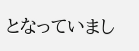となっていまし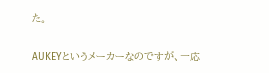た。

AUKEYというメーカーなのですが、一応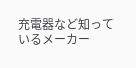充電器など知っているメーカー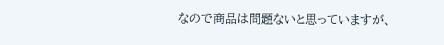なので商品は問題ないと思っていますが、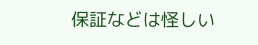保証などは怪しい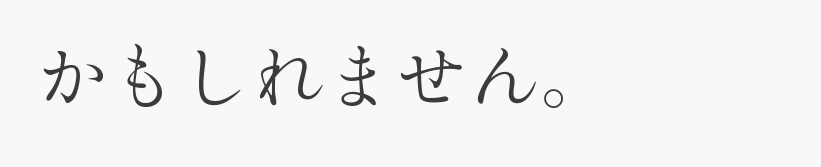かもしれません。